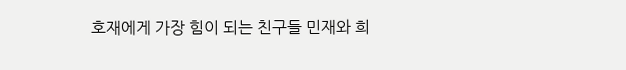호재에게 가장 힘이 되는 친구들 민재와 희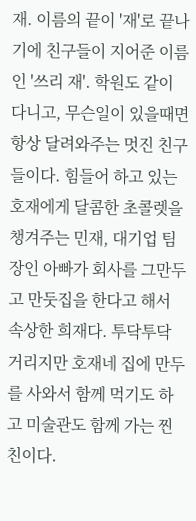재. 이름의 끝이 '재'로 끝나기에 친구들이 지어준 이름인 '쓰리 재'. 학원도 같이 다니고, 무슨일이 있을때면 항상 달려와주는 멋진 친구들이다. 힘들어 하고 있는 호재에게 달콤한 초콜렛을 챙겨주는 민재, 대기업 팀장인 아빠가 회사를 그만두고 만둣집을 한다고 해서 속상한 희재다. 투닥투닥 거리지만 호재네 집에 만두를 사와서 함께 먹기도 하고 미술관도 함께 가는 찐친이다.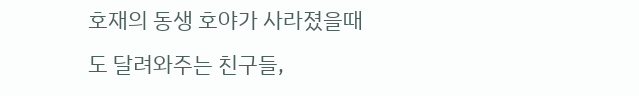호재의 동생 호야가 사라졌을때도 달려와주는 친구들,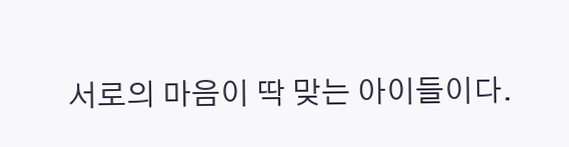서로의 마음이 딱 맞는 아이들이다.